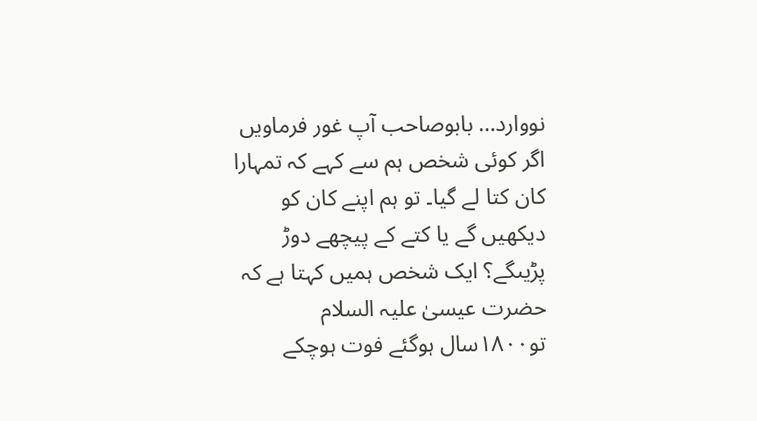نووارد… بابوصاحب آپ غور فرماویں اگر کوئی شخص ہم سے کہے کہ تمہارا کان کتا لے گیا۔ تو ہم اپنے کان کو دیکھیں گے یا کتے کے پیچھے دوڑ پڑیںگے؟ ایک شخص ہمیں کہتا ہے کہ حضرت عیسیٰ علیہ السلام تو۱۸۰۰سال ہوگئے فوت ہوچکے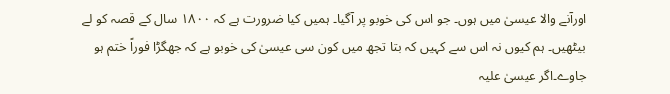اورآنے والا عیسیٰ میں ہوں۔ جو اس کی خوبو پر آگیا۔ ہمیں کیا ضرورت ہے کہ ۱۸۰۰ سال کے قصہ کو لے بیٹھیں۔ ہم کیوں نہ اس سے کہیں کہ بتا تجھ میں کون سی عیسیٰ کی خوبو ہے کہ جھگڑا فوراً ختم ہو جاوے۔اگر عیسیٰ علیہ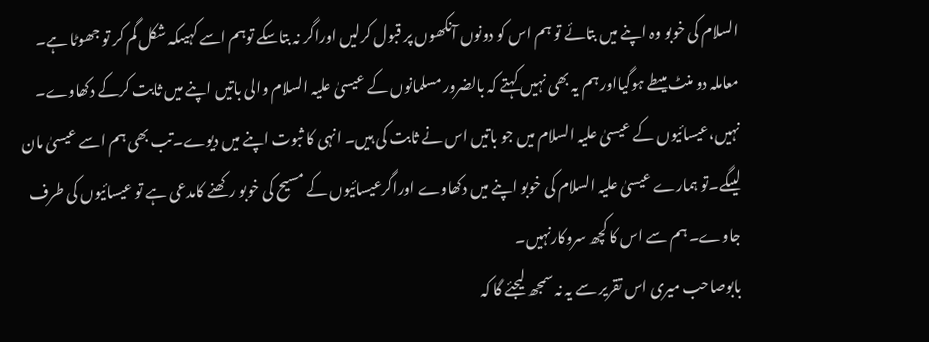السلام کی خوبو وہ اپنے میں بتائے تو ہم اس کو دونوں آنکھوں پر قبول کرلیں اوراگر نہ بتاسکے توہم اسے کہیںکہ شکل گم کر تو جھوٹا ہے۔ معاملہ دو منٹ میںطے ہوگیااور ہم یہ بھی نہیں کہتے کہ بالضرور مسلمانوں کے عیسیٰ علیہ السلام والی باتیں اپنے میں ثابت کرکے دکھاوے۔
نہیں،عیسائیوں کے عیسیٰ علیہ السلام میں جو باتیں اس نے ثابت کی ہیں۔ انہی کا ثبوت اپنے میں دیوے۔تب بھی ہم اسے عیسیٰ مان لیںگے۔تو ہمارے عیسیٰ علیہ السلام کی خوبو اپنے میں دکھاوے اوراگرعیسائیوں کے مسیح کی خوبو رکھنے کامدعی ہے تو عیسائیوں کی طرف جاوے۔ ہم سے اس کا کچھ سروکارنہیں۔
بابوصاحب میری اس تقریر سے یہ نہ سمجھ لیجئے گا کہ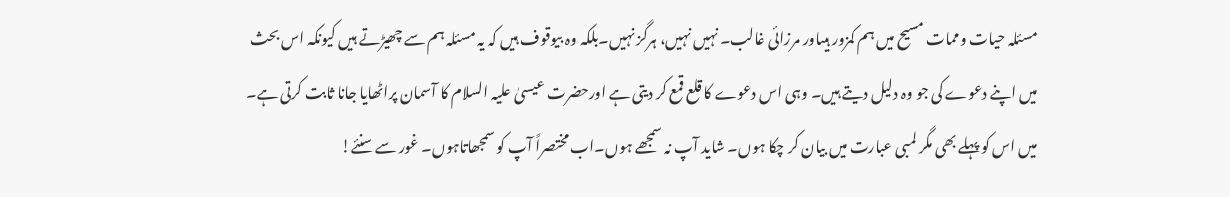مسئلہ حیات وممات مسیح میں ہم کمزور ہیںاور مرزائی غالب۔ نہیں نہیں، ہرگز نہیں۔بلکہ وہ بیوقوف ہیں کہ یہ مسئلہ ہم سے چھیڑتے ہیں کیونکہ اس بحث میں اپنے دعوے کی جو وہ دلیل دیتے ہیں۔ وہی اس دعوے کا قلع قمع کر دیتی ہے اورحضرت عیسیٰ علیہ السلام کا آسمان پراٹھایا جانا ثابت کرتی ہے۔ میں اس کو پہلے بھی مگر لمبی عبارت میں بیان کر چکا ہوں۔ شاید آپ نہ سمجھے ہوں۔اب مختصراً آپ کو سمجھاتاہوں۔ غور سے سنئے!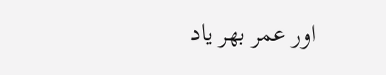اور عمر بھر یاد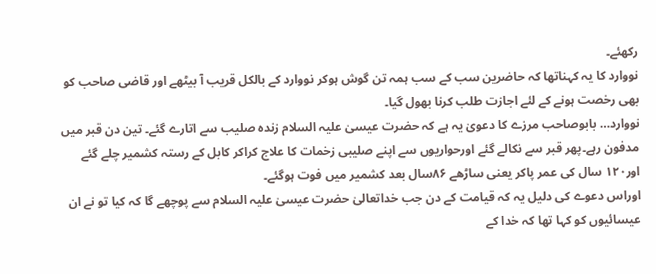رکھئے۔
نووارد کا یہ کہناتھا کہ حاضرین سب کے سب ہمہ تن گوش ہوکر نووارد کے بالکل قریب آ بیٹھے اور قاضی صاحب کو بھی رخصت ہونے کے لئے اجازت طلب کرنا بھول گیا۔
نووارد… بابوصاحب مرزے کا دعویٰ یہ ہے کہ حضرت عیسیٰ علیہ السلام زندہ صلیب سے اتارے گئے۔ تین دن قبر میں مدفون رہے۔پھر قبر سے نکالے گئے اورحواریوں سے اپنے صلیبی زخمات کا علاج کراکر کابل کے رستہ کشمیر چلے گئے اور۱۲۰ سال کی عمر پاکر یعنی ساڑھے ۸۶سال بعد کشمیر میں فوت ہوگئے۔
اوراس دعوے کی دلیل یہ کہ قیامت کے دن جب خداتعالیٰ حضرت عیسیٰ علیہ السلام سے پوچھے گا کہ کیا تو نے ان عیسائیوں کو کہا تھا کہ خدا کے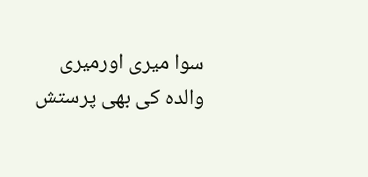سوا میری اورمیری والدہ کی بھی پرستش